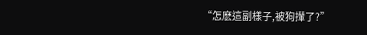“怎麽這副樣子,被狗攆了?”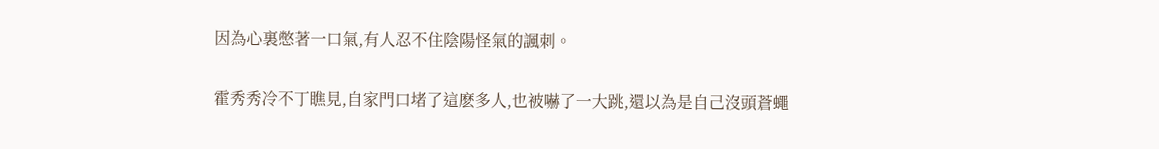因為心裏憋著一口氣,有人忍不住陰陽怪氣的諷刺。

霍秀秀冷不丁瞧見,自家門口堵了這麽多人,也被嚇了一大跳,還以為是自己沒頭蒼蠅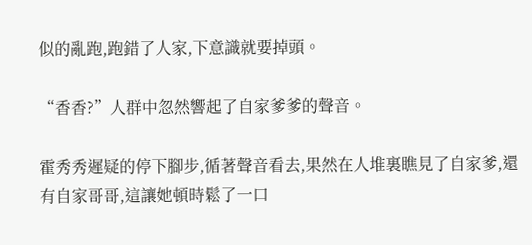似的亂跑,跑錯了人家,下意識就要掉頭。

“香香?”人群中忽然響起了自家爹爹的聲音。

霍秀秀遲疑的停下腳步,循著聲音看去,果然在人堆裏瞧見了自家爹,還有自家哥哥,這讓她頓時鬆了一口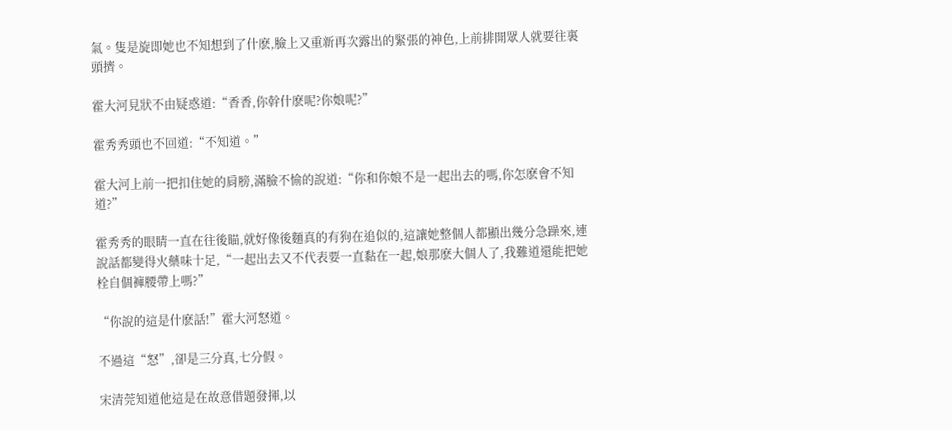氣。隻是旋即她也不知想到了什麽,臉上又重新再次露出的緊張的神色,上前排開眾人就要往裏頭擠。

霍大河見狀不由疑惑道:“香香,你幹什麽呢?你娘呢?”

霍秀秀頭也不回道:“不知道。”

霍大河上前一把扣住她的肩膀,滿臉不愉的說道:“你和你娘不是一起出去的嗎,你怎麽會不知道?”

霍秀秀的眼睛一直在往後瞄,就好像後麵真的有狗在追似的,這讓她整個人都顯出幾分急躁來,連說話都變得火藥味十足,“一起出去又不代表要一直黏在一起,娘那麽大個人了,我難道還能把她栓自個褲腰帶上嗎?”

“你說的這是什麽話!”霍大河怒道。

不過這“怒”,卻是三分真,七分假。

宋清莞知道他這是在故意借題發揮,以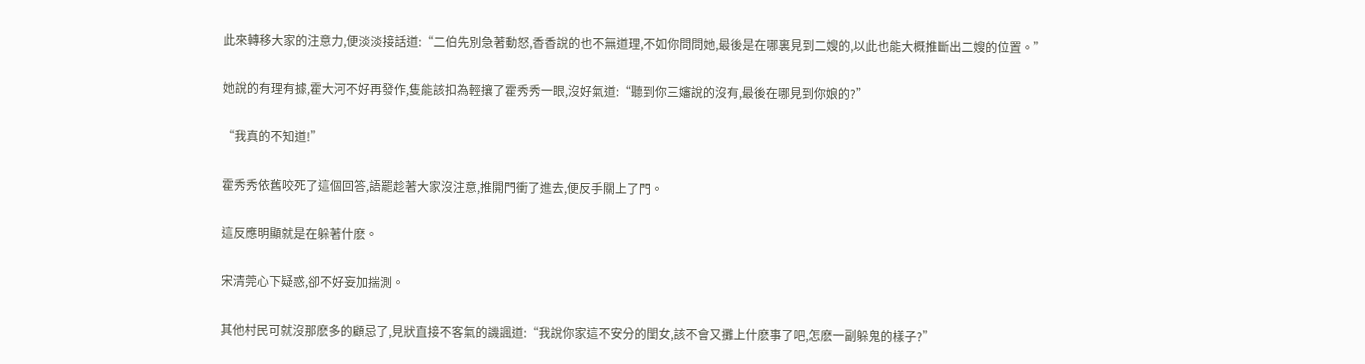此來轉移大家的注意力,便淡淡接話道:“二伯先別急著動怒,香香說的也不無道理,不如你問問她,最後是在哪裏見到二嫂的,以此也能大概推斷出二嫂的位置。”

她說的有理有據,霍大河不好再發作,隻能該扣為輕攘了霍秀秀一眼,沒好氣道:“聽到你三嬸說的沒有,最後在哪見到你娘的?”

“我真的不知道!”

霍秀秀依舊咬死了這個回答,語罷趁著大家沒注意,推開門衝了進去,便反手關上了門。

這反應明顯就是在躲著什麽。

宋清莞心下疑惑,卻不好妄加揣測。

其他村民可就沒那麽多的顧忌了,見狀直接不客氣的譏諷道:“我說你家這不安分的閨女,該不會又攤上什麽事了吧,怎麽一副躲鬼的樣子?”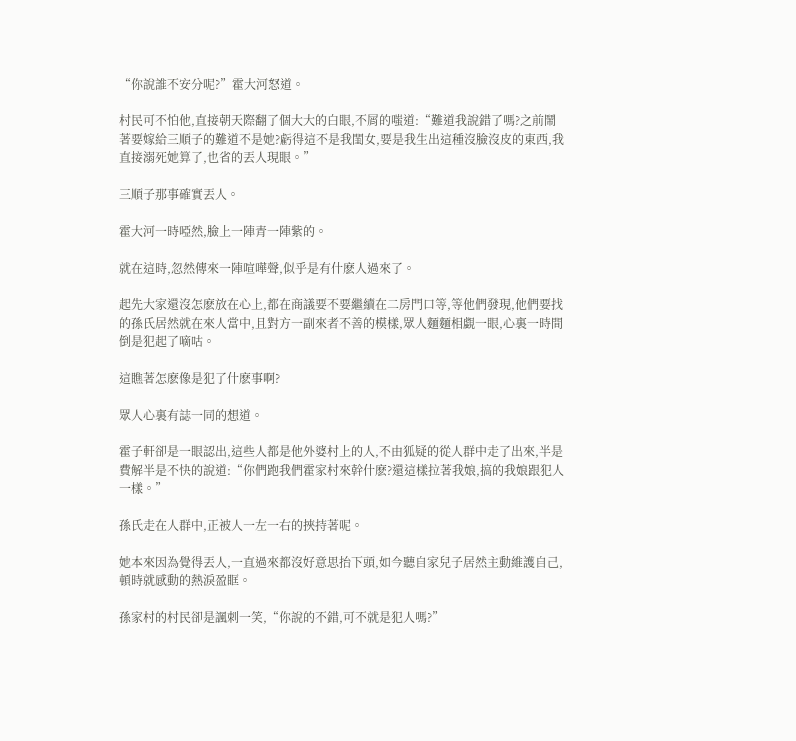“你說誰不安分呢?”霍大河怒道。

村民可不怕他,直接朝天際翻了個大大的白眼,不屑的嗤道:“難道我說錯了嗎?之前鬧著要嫁給三順子的難道不是她?虧得這不是我閨女,要是我生出這種沒臉沒皮的東西,我直接溺死她算了,也省的丟人現眼。”

三順子那事確實丟人。

霍大河一時啞然,臉上一陣青一陣紫的。

就在這時,忽然傳來一陣喧嘩聲,似乎是有什麽人過來了。

起先大家還沒怎麽放在心上,都在商議要不要繼續在二房門口等,等他們發現,他們要找的孫氏居然就在來人當中,且對方一副來者不善的模樣,眾人麵麵相覷一眼,心裏一時間倒是犯起了嘀咕。

這瞧著怎麽像是犯了什麽事啊?

眾人心裏有誌一同的想道。

霍子軒卻是一眼認出,這些人都是他外婆村上的人,不由狐疑的從人群中走了出來,半是費解半是不快的說道:“你們跑我們霍家村來幹什麽?還這樣拉著我娘,搞的我娘跟犯人一樣。”

孫氏走在人群中,正被人一左一右的挾持著呢。

她本來因為覺得丟人,一直過來都沒好意思抬下頭,如今聽自家兒子居然主動維護自己,頓時就感動的熱淚盈眶。

孫家村的村民卻是諷刺一笑,“你說的不錯,可不就是犯人嗎?”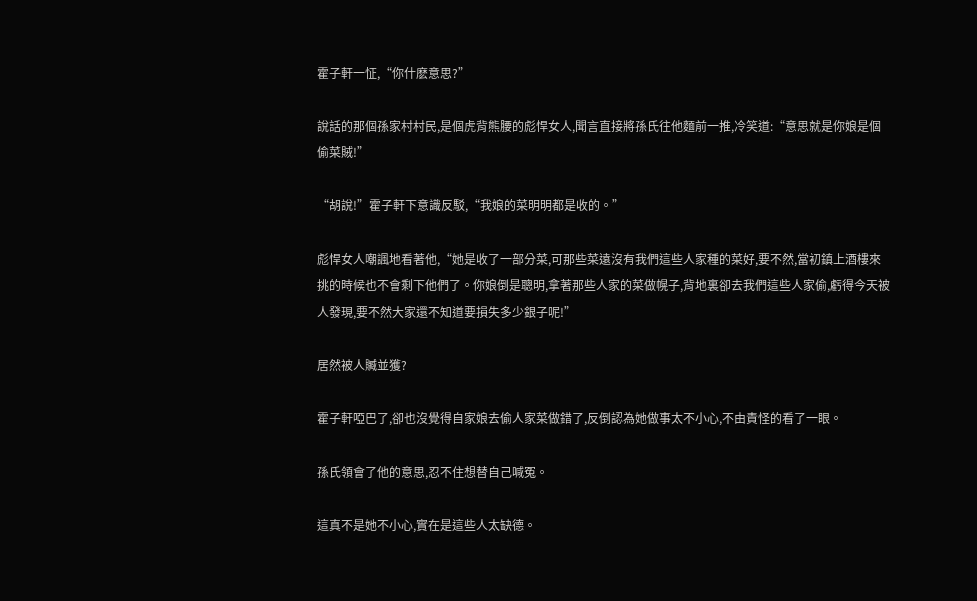霍子軒一怔,“你什麽意思?”

說話的那個孫家村村民,是個虎背熊腰的彪悍女人,聞言直接將孫氏往他麵前一推,冷笑道:“意思就是你娘是個偷菜賊!”

“胡說!”霍子軒下意識反駁,“我娘的菜明明都是收的。”

彪悍女人嘲諷地看著他,“她是收了一部分菜,可那些菜遠沒有我們這些人家種的菜好,要不然,當初鎮上酒樓來挑的時候也不會剩下他們了。你娘倒是聰明,拿著那些人家的菜做幌子,背地裏卻去我們這些人家偷,虧得今天被人發現,要不然大家還不知道要損失多少銀子呢!”

居然被人贓並獲?

霍子軒啞巴了,卻也沒覺得自家娘去偷人家菜做錯了,反倒認為她做事太不小心,不由責怪的看了一眼。

孫氏領會了他的意思,忍不住想替自己喊冤。

這真不是她不小心,實在是這些人太缺德。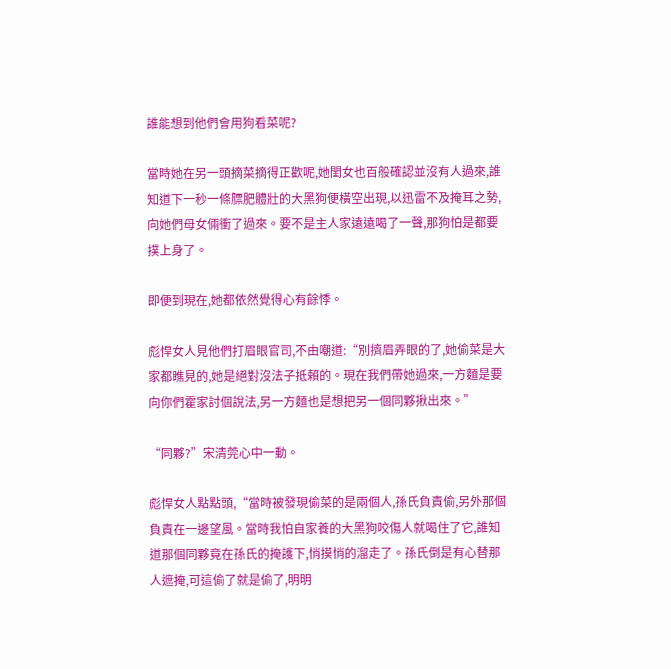誰能想到他們會用狗看菜呢?

當時她在另一頭摘菜摘得正歡呢,她閨女也百般確認並沒有人過來,誰知道下一秒一條膘肥體壯的大黑狗便橫空出現,以迅雷不及掩耳之勢,向她們母女倆衝了過來。要不是主人家遠遠喝了一聲,那狗怕是都要撲上身了。

即便到現在,她都依然覺得心有餘悸。

彪悍女人見他們打眉眼官司,不由嘲道:“別擠眉弄眼的了,她偷菜是大家都瞧見的,她是絕對沒法子抵賴的。現在我們帶她過來,一方麵是要向你們霍家討個說法,另一方麵也是想把另一個同夥揪出來。”

“同夥?”宋清莞心中一動。

彪悍女人點點頭,“當時被發現偷菜的是兩個人,孫氏負責偷,另外那個負責在一邊望風。當時我怕自家養的大黑狗咬傷人就喝住了它,誰知道那個同夥竟在孫氏的掩護下,悄摸悄的溜走了。孫氏倒是有心替那人遮掩,可這偷了就是偷了,明明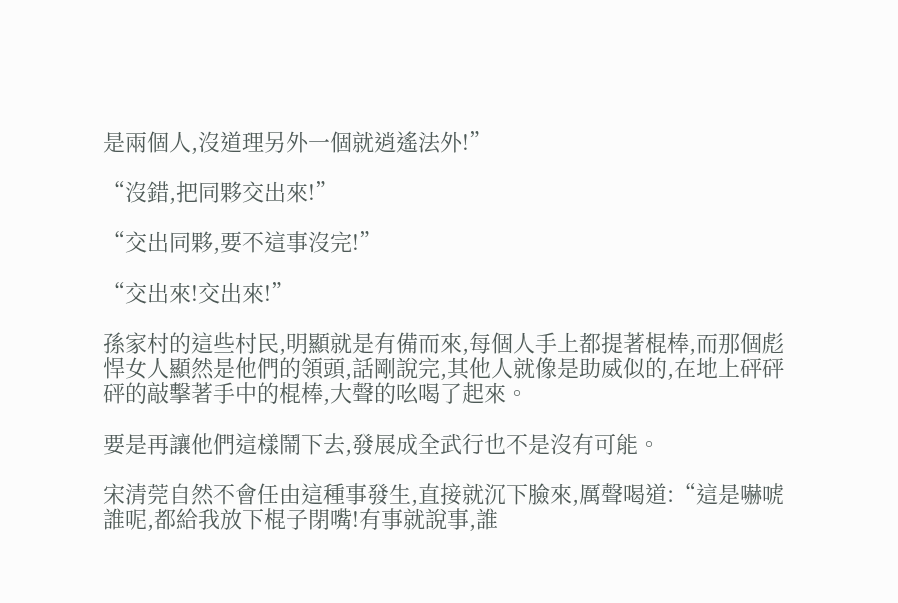是兩個人,沒道理另外一個就逍遙法外!”

“沒錯,把同夥交出來!”

“交出同夥,要不這事沒完!”

“交出來!交出來!”

孫家村的這些村民,明顯就是有備而來,每個人手上都提著棍棒,而那個彪悍女人顯然是他們的領頭,話剛說完,其他人就像是助威似的,在地上砰砰砰的敲擊著手中的棍棒,大聲的吆喝了起來。

要是再讓他們這樣鬧下去,發展成全武行也不是沒有可能。

宋清莞自然不會任由這種事發生,直接就沉下臉來,厲聲喝道:“這是嚇唬誰呢,都給我放下棍子閉嘴!有事就說事,誰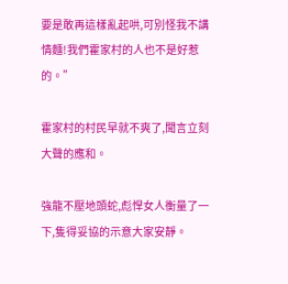要是敢再這樣亂起哄,可別怪我不講情麵!我們霍家村的人也不是好惹的。”

霍家村的村民早就不爽了,聞言立刻大聲的應和。

強龍不壓地頭蛇,彪悍女人衡量了一下,隻得妥協的示意大家安靜。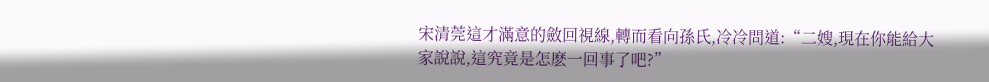宋清莞這才滿意的斂回視線,轉而看向孫氏,冷冷問道:“二嫂,現在你能給大家說說,這究竟是怎麽一回事了吧?”